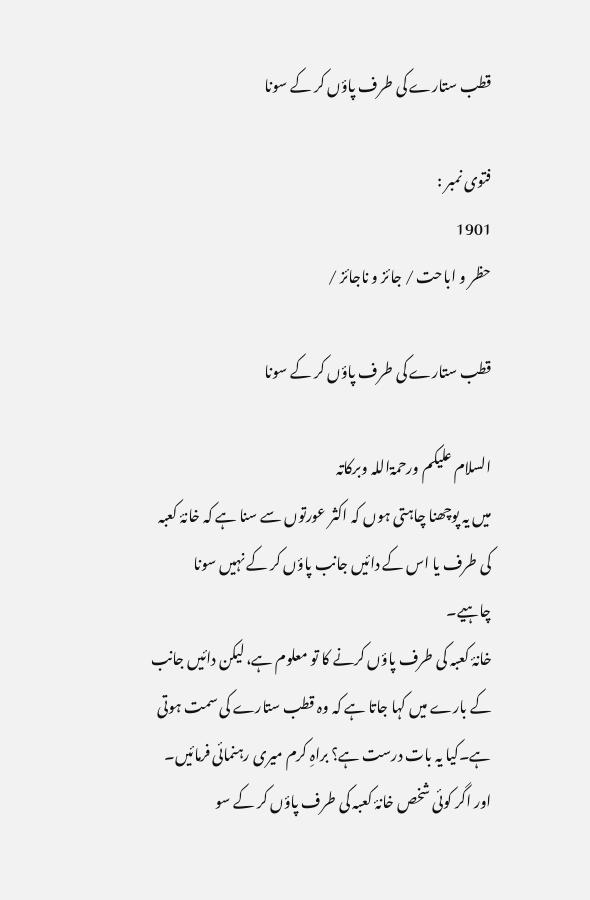قطب ستارے کی طرف پاؤں کر کے سونا

فتوی نمبر :
1901
حظر و اباحت / جائز و ناجائز /

قطب ستارے کی طرف پاؤں کر کے سونا

السلام علیکم ورحمۃاللہ وبرکاتہ
میں یہ پوچھنا چاہتی ہوں کہ اکثر عورتوں سے سنا ہے کہ خانۂ کعبہ کی طرف یا اس کے دائیں جانب پاؤں کر کے نہیں سونا چاہیے۔
خانۂ کعبہ کی طرف پاؤں کرنے کا تو معلوم ہے، لیکن دائیں جانب کے بارے میں کہا جاتا ہے کہ وہ قطب ستارے کی سمت ہوتی ہے۔کیا یہ بات درست ہے؟ براہِ کرم میری رہنمائی فرمائیں۔
اور اگر کوئی شخص خانۂ کعبہ کی طرف پاؤں کر کے سو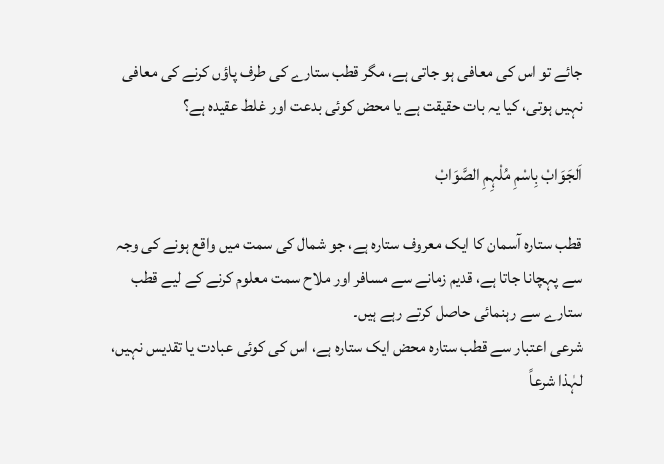جائے تو اس کی معافی ہو جاتی ہے، مگر قطب ستارے کی طرف پاؤں کرنے کی معافی نہیں ہوتی، کیا یہ بات حقیقت ہے یا محض کوئی بدعت اور غلط عقیدہ ہے؟

اَلجَوَابْ بِاسْمِ مُلْہِمِ الصَّوَابْ

قطب ستارہ آسمان کا ایک معروف ستارہ ہے، جو شمال کی سمت میں واقع ہونے کی وجہ سے پہچانا جاتا ہے، قدیم زمانے سے مسافر اور ملاح سمت معلوم کرنے کے لیے قطب ستارے سے رہنمائی حاصل کرتے رہے ہیں۔
شرعی اعتبار سے قطب ستارہ محض ایک ستارہ ہے، اس کی کوئی عبادت یا تقدیس نہیں، لہٰذا شرعاً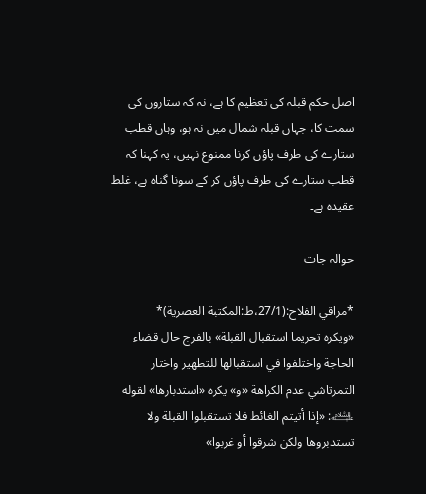اصل حکم قبلہ کی تعظیم کا ہے، نہ کہ ستاروں کی سمت کا، جہاں قبلہ شمال میں نہ ہو، وہاں قطب ستارے کی طرف پاؤں کرنا ممنوع نہیں، یہ کہنا کہ قطب ستارے کی طرف پاؤں کر کے سونا گناہ ہے، غلط عقیدہ ہے۔

حوالہ جات

*مراقي الفلاح:(27/1،ط:المكتبة العصرية)*
«ويكره تحريما استقبال القبلة» بالفرج حال قضاء الحاجة واختلفوا في استقبالها للتطهير واختار التمرتاشي عدم الكراهة «و» يكره «استدبارها» لقوله ﵇: «إذا أتيتم الغائط فلا تستقبلوا القبلة ولا تستدبروها ولكن شرقوا أو غربوا»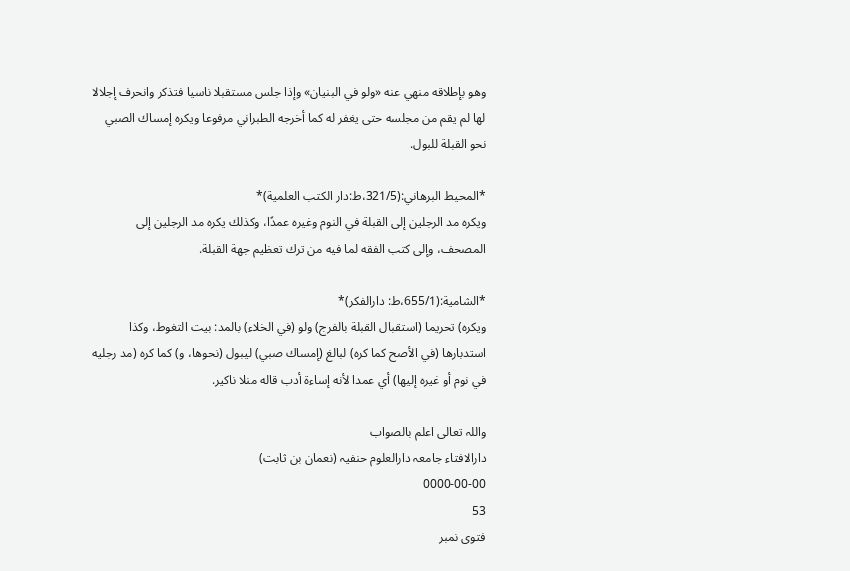وهو بإطلاقه منهي عنه «ولو في البنيان» وإذا جلس مستقبلا ناسيا فتذكر وانحرف إجلالا لها لم يقم من مجلسه حتى يغفر له كما أخرجه الطبراني مرفوعا ويكره إمساك الصبي نحو القبلة للبول.

*المحيط البرهاني:(321/5،ط:دار الكتب العلمية)*
ويكره مد الرجلين إلى القبلة في النوم وغيره عمدًا، وكذلك يكره مد الرجلين إلى المصحف، وإلى كتب الفقه لما فيه من ترك تعظيم جهة القبلة.

*الشامية:(655/1،ط: دارالفكر)*
ويكره) تحريما (استقبال القبلة بالفرج) ولو (في الخلاء) بالمد: بيت التغوط، وكذا استدبارها (في الأصح كما كره) لبالغ (إمساك صبي) ليبول (نحوها، و) كما كره (مد رجليه في نوم أو غيره إليها) أي عمدا لأنه إساءة أدب قاله منلا ناكير.

واللہ تعالی اعلم بالصواب
دارالافتاء جامعہ دارالعلوم حنفیہ (نعمان بن ثابت)
0000-00-00
53
فتوی نمبر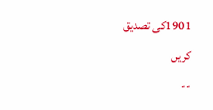1901کی تصدیق کریں
--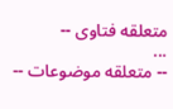متعلقه فتاوی --
...
-- متعلقه موضوعات --